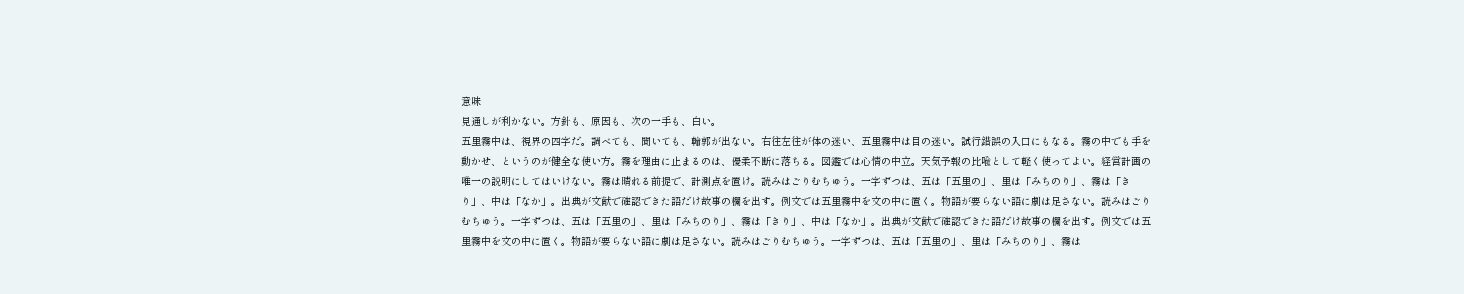意味
見通しが利かない。方針も、原因も、次の一手も、白い。
五里霧中は、視界の四字だ。調べても、聞いても、輪郭が出ない。右往左往が体の迷い、五里霧中は目の迷い。試行錯誤の入口にもなる。霧の中でも手を動かせ、というのが健全な使い方。霧を理由に止まるのは、優柔不断に落ちる。図鑑では心情の中立。天気予報の比喩として軽く使ってよい。経営計画の唯一の説明にしてはいけない。霧は晴れる前提で、計測点を置け。読みはごりむちゅう。一字ずつは、五は「五里の」、里は「みちのり」、霧は「きり」、中は「なか」。出典が文献で確認できた語だけ故事の欄を出す。例文では五里霧中を文の中に置く。物語が要らない語に劇は足さない。読みはごりむちゅう。一字ずつは、五は「五里の」、里は「みちのり」、霧は「きり」、中は「なか」。出典が文献で確認できた語だけ故事の欄を出す。例文では五里霧中を文の中に置く。物語が要らない語に劇は足さない。読みはごりむちゅう。一字ずつは、五は「五里の」、里は「みちのり」、霧は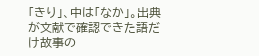「きり」、中は「なか」。出典が文献で確認できた語だけ故事の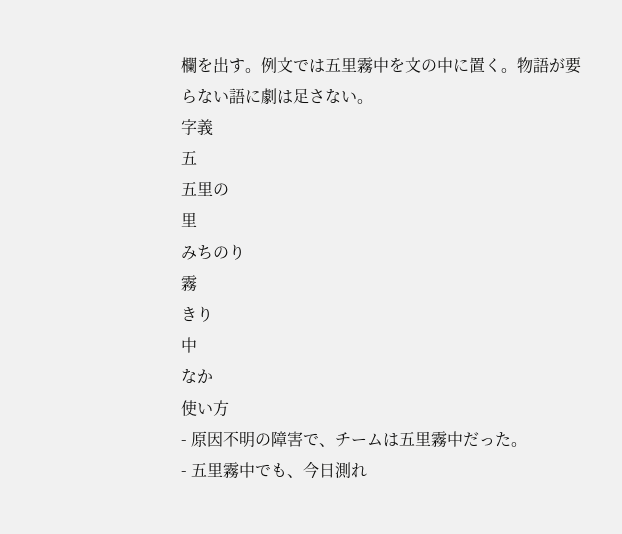欄を出す。例文では五里霧中を文の中に置く。物語が要らない語に劇は足さない。
字義
五
五里の
里
みちのり
霧
きり
中
なか
使い方
- 原因不明の障害で、チームは五里霧中だった。
- 五里霧中でも、今日測れ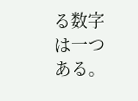る数字は一つある。